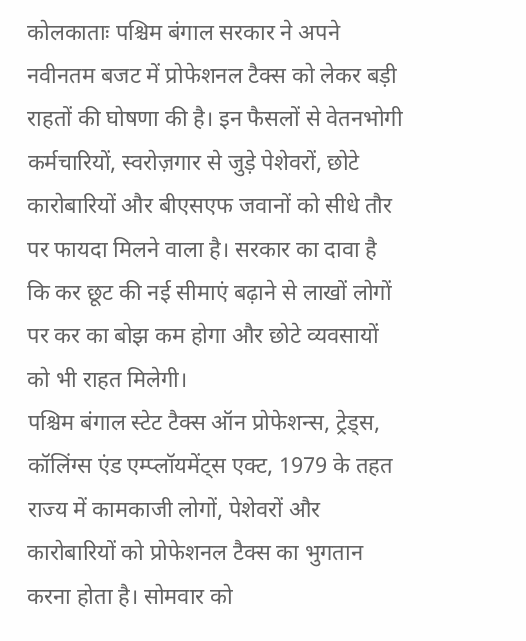कोलकाताः पश्चिम बंगाल सरकार ने अपने नवीनतम बजट में प्रोफेशनल टैक्स को लेकर बड़ी राहतों की घोषणा की है। इन फैसलों से वेतनभोगी कर्मचारियों, स्वरोज़गार से जुड़े पेशेवरों, छोटे कारोबारियों और बीएसएफ जवानों को सीधे तौर पर फायदा मिलने वाला है। सरकार का दावा है कि कर छूट की नई सीमाएं बढ़ाने से लाखों लोगों पर कर का बोझ कम होगा और छोटे व्यवसायों को भी राहत मिलेगी।
पश्चिम बंगाल स्टेट टैक्स ऑन प्रोफेशन्स, ट्रेड्स, कॉलिंग्स एंड एम्प्लॉयमेंट्स एक्ट, 1979 के तहत राज्य में कामकाजी लोगों, पेशेवरों और कारोबारियों को प्रोफेशनल टैक्स का भुगतान करना होता है। सोमवार को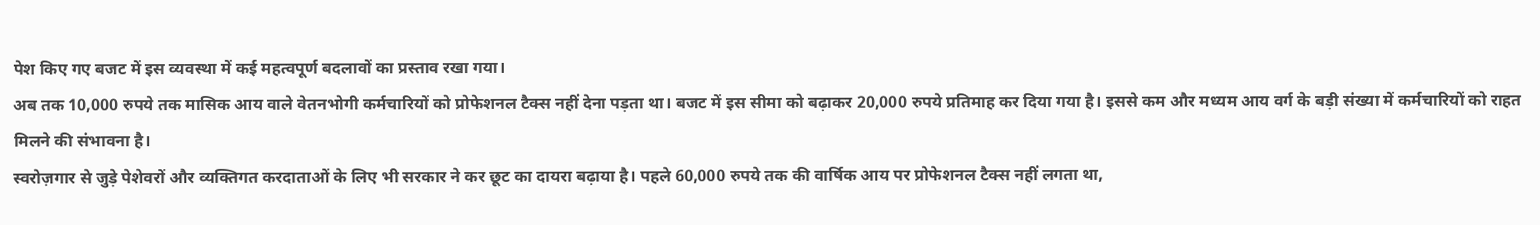पेश किए गए बजट में इस व्यवस्था में कई महत्वपूर्ण बदलावों का प्रस्ताव रखा गया।
अब तक 10,000 रुपये तक मासिक आय वाले वेतनभोगी कर्मचारियों को प्रोफेशनल टैक्स नहीं देना पड़ता था। बजट में इस सीमा को बढ़ाकर 20,000 रुपये प्रतिमाह कर दिया गया है। इससे कम और मध्यम आय वर्ग के बड़ी संख्या में कर्मचारियों को राहत मिलने की संभावना है।
स्वरोज़गार से जुड़े पेशेवरों और व्यक्तिगत करदाताओं के लिए भी सरकार ने कर छूट का दायरा बढ़ाया है। पहले 60,000 रुपये तक की वार्षिक आय पर प्रोफेशनल टैक्स नहीं लगता था,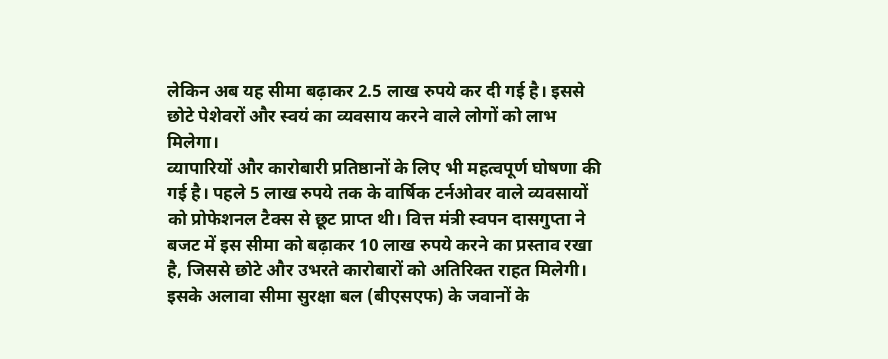लेकिन अब यह सीमा बढ़ाकर 2.5 लाख रुपये कर दी गई है। इससे छोटे पेशेवरों और स्वयं का व्यवसाय करने वाले लोगों को लाभ मिलेगा।
व्यापारियों और कारोबारी प्रतिष्ठानों के लिए भी महत्वपूर्ण घोषणा की गई है। पहले 5 लाख रुपये तक के वार्षिक टर्नओवर वाले व्यवसायों को प्रोफेशनल टैक्स से छूट प्राप्त थी। वित्त मंत्री स्वपन दासगुप्ता ने बजट में इस सीमा को बढ़ाकर 10 लाख रुपये करने का प्रस्ताव रखा है, जिससे छोटे और उभरते कारोबारों को अतिरिक्त राहत मिलेगी।
इसके अलावा सीमा सुरक्षा बल (बीएसएफ) के जवानों के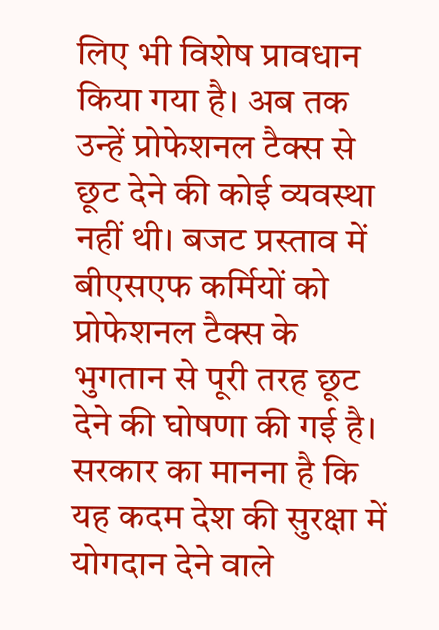लिए भी विशेष प्रावधान किया गया है। अब तक उन्हें प्रोफेशनल टैक्स से छूट देने की कोई व्यवस्था नहीं थी। बजट प्रस्ताव में बीएसएफ कर्मियों को प्रोफेशनल टैक्स के भुगतान से पूरी तरह छूट देने की घोषणा की गई है। सरकार का मानना है कि यह कदम देश की सुरक्षा में योगदान देने वाले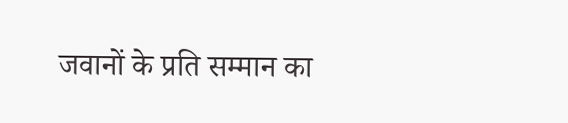जवानों के प्रति सम्मान का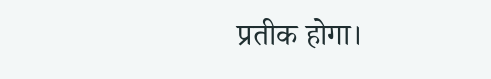प्रतीक होगा।